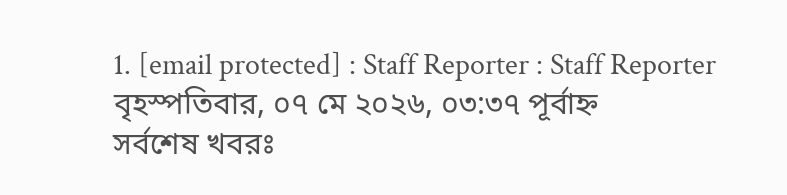1. [email protected] : Staff Reporter : Staff Reporter
বৃহস্পতিবার, ০৭ মে ২০২৬, ০৩:৩৭ পূর্বাহ্ন
সর্বশেষ খবরঃ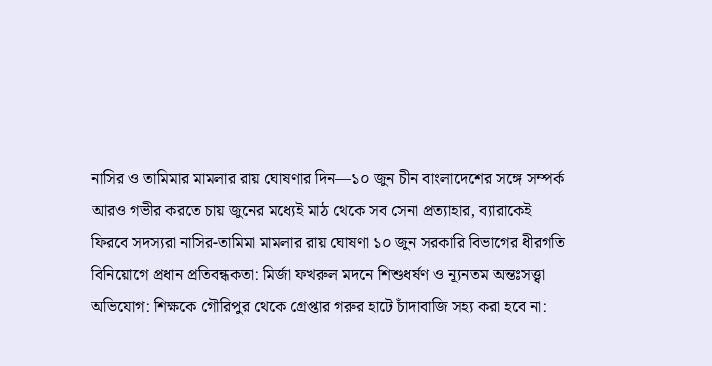নাসির ও তামিমার মামলার রায় ঘোষণার দিন—১০ জুন চীন বাংলাদেশের সঙ্গে সম্পর্ক আরও গভীর করতে চায় জুনের মধ্যেই মাঠ থেকে সব সেনা প্রত্যাহার, ব্যারাকেই ফিরবে সদস্যরা নাসির-তামিমা মামলার রায় ঘোষণা ১০ জুন সরকারি বিভাগের ধীরগতি বিনিয়োগে প্রধান প্রতিবন্ধকতা: মির্জা ফখরুল মদনে শিশুধর্ষণ ও ন্যূনতম অন্তঃসত্ত্বা অভিযোগ: শিক্ষকে গৌরিপুর থেকে গ্রেপ্তার গরুর হাটে চাঁদাবাজি সহ্য করা হবে না: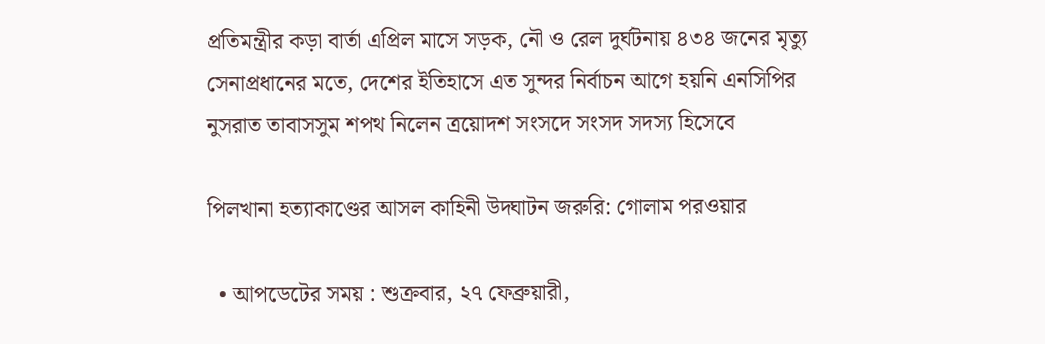প্রতিমন্ত্রীর কড়া বার্তা এপ্রিল মাসে সড়ক, নৌ ও রেল দুর্ঘটনায় ৪৩৪ জনের মৃত্যু সেনাপ্রধানের মতে, দেশের ইতিহাসে এত সুন্দর নির্বাচন আগে হয়নি এনসিপির নুসরাত তাবাসসুম শপথ নিলেন ত্রয়োদশ সংসদে সংসদ সদস্য হিসেবে

পিলখানা হত্যাকাণ্ডের আসল কাহিনী উদ্ঘাটন জরুরি: গোলাম পরওয়ার

  • আপডেটের সময় : শুক্রবার, ২৭ ফেব্রুয়ারী,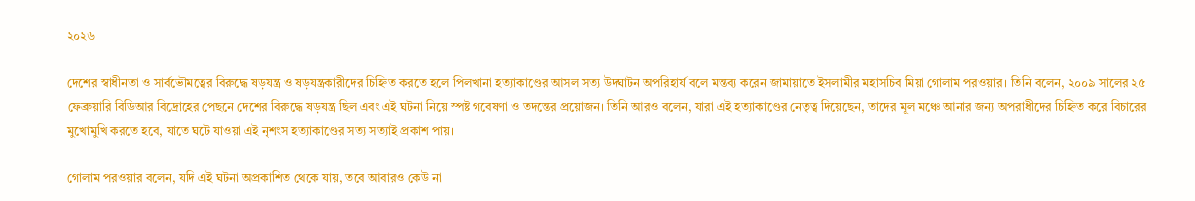২০২৬

দেশের স্বাধীনতা ও সার্বভৌমত্বের বিরুদ্ধে ষড়যন্ত্র ও ষড়যন্ত্রকারীদের চিহ্নিত করতে হলে পিলখানা হত্যাকাণ্ডের আসল সত্য উদ্ঘাটন অপরিহার্য বলে মন্তব্য করেন জামায়াতে ইসলামীর মহাসচিব মিয়া গোলাম পরওয়ার। তিনি বলেন, ২০০৯ সালের ২৫ ফেব্রুয়ারি বিডিআর বিদ্রোহের পেছনে দেশের বিরুদ্ধে ষড়যন্ত্র ছিল এবং এই ঘটনা নিয়ে স্পষ্ট গবেষণা ও তদন্তের প্রয়োজন। তিনি আরও বলেন, যারা এই হত্যাকাণ্ডের নেতৃত্ব দিয়েছেন, তাদের মূল মঞ্চে আনার জন্য অপরাধীদের চিহ্নিত করে বিচারের মুখোমুখি করতে হবে, যাতে ঘটে যাওয়া এই নৃশংস হত্যাকাণ্ডের সত্য সত্যাই প্রকাশ পায়।

গোলাম পরওয়ার বলেন, যদি এই ঘটনা অপ্রকাশিত থেকে যায়, তবে আবারও কেউ না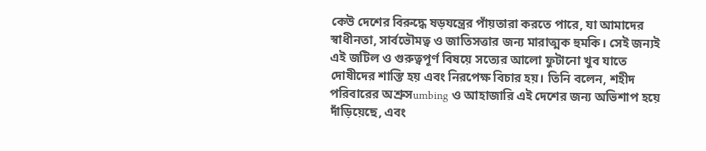কেউ দেশের বিরুদ্ধে ষড়যন্ত্রের পাঁয়তারা করতে পারে, যা আমাদের স্বাধীনতা, সার্বভৌমত্ব ও জাতিসত্তার জন্য মারাত্মক হুমকি। সেই জন্যই এই জটিল ও গুরুত্বপূর্ণ বিষয়ে সত্যের আলো ফুটানো খুব যাতে দোষীদের শাস্তি হয় এবং নিরপেক্ষ বিচার হয়। তিনি বলেন, শহীদ পরিবারের অশ্রুসumbing ও আহাজারি এই দেশের জন্য অভিশাপ হয়ে দাঁড়িয়েছে, এবং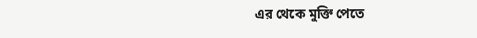এর থেকে মুক্তি পেতে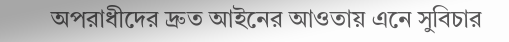অপরাধীদের দ্রুত আইনের আওতায় এনে সুবিচার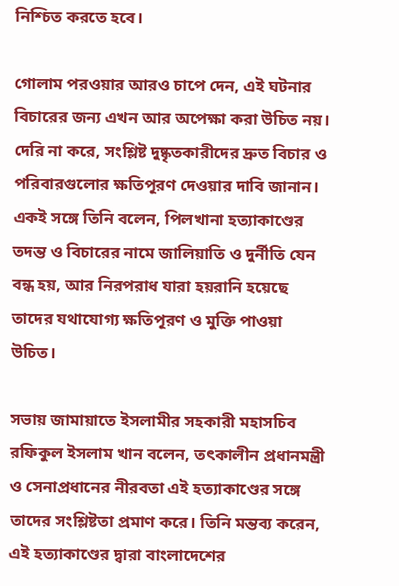নিশ্চিত করতে হবে।

গোলাম পরওয়ার আরও চাপে দেন, এই ঘটনার বিচারের জন্য এখন আর অপেক্ষা করা উচিত নয়। দেরি না করে, সংশ্লিষ্ট দুষ্কৃতকারীদের দ্রুত বিচার ও পরিবারগুলোর ক্ষতিপূরণ দেওয়ার দাবি জানান। একই সঙ্গে তিনি বলেন, পিলখানা হত্যাকাণ্ডের তদন্ত ও বিচারের নামে জালিয়াতি ও দুর্নীতি যেন বন্ধ হয়, আর নিরপরাধ যারা হয়রানি হয়েছে তাদের যথাযোগ্য ক্ষতিপূরণ ও মুক্তি পাওয়া উচিত।

সভায় জামায়াতে ইসলামীর সহকারী মহাসচিব রফিকুল ইসলাম খান বলেন, তৎকালীন প্রধানমন্ত্রী ও সেনাপ্রধানের নীরবতা এই হত্যাকাণ্ডের সঙ্গে তাদের সংশ্লিষ্টতা প্রমাণ করে। তিনি মন্তব্য করেন, এই হত্যাকাণ্ডের দ্বারা বাংলাদেশের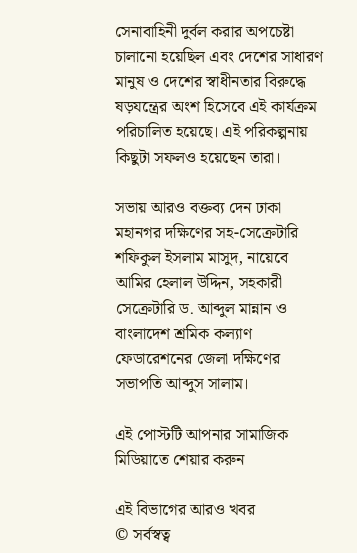সেনাবাহিনী দুর্বল করার অপচেষ্টা চালানো হয়েছিল এবং দেশের সাধারণ মানুষ ও দেশের স্বাধীনতার বিরুদ্ধে ষড়যন্ত্রের অংশ হিসেবে এই কার্যক্রম পরিচালিত হয়েছে। এই পরিকল্পনায় কিছুটা সফলও হয়েছেন তারা।

সভায় আরও বক্তব্য দেন ঢাকা মহানগর দক্ষিণের সহ-সেক্রেটারি শফিকুল ইসলাম মাসুদ, নায়েবে আমির হেলাল উদ্দিন, সহকারী সেক্রেটারি ড. আব্দুল মান্নান ও বাংলাদেশ শ্রমিক কল্যাণ ফেডারেশনের জেলা দক্ষিণের সভাপতি আব্দুস সালাম।

এই পোস্টটি আপনার সামাজিক মিডিয়াতে শেয়ার করুন

এই বিভাগের আরও খবর
© সর্বস্বত্ব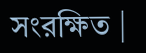সংরক্ষিত |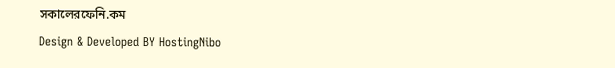সকালেরফেনি.কম
Design & Developed BY HostingNibo